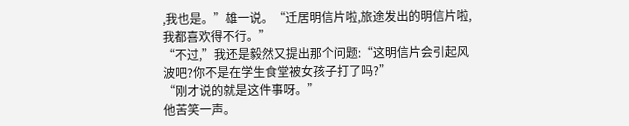,我也是。”雄一说。“迁居明信片啦,旅途发出的明信片啦,我都喜欢得不行。”
“不过,”我还是毅然又提出那个问题:“这明信片会引起风波吧?你不是在学生食堂被女孩子打了吗?”
“刚才说的就是这件事呀。”
他苦笑一声。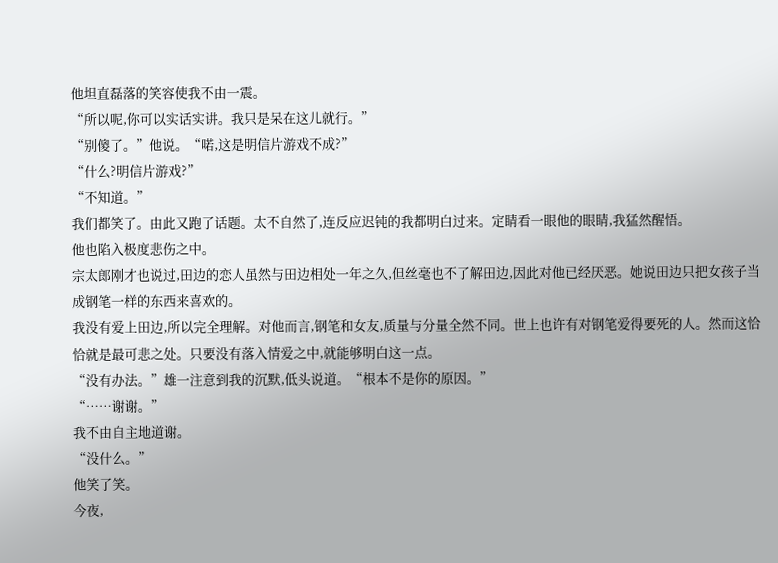他坦直磊落的笑容使我不由一震。
“所以呢,你可以实话实讲。我只是呆在这儿就行。”
“别傻了。”他说。“喏,这是明信片游戏不成?”
“什么?明信片游戏?”
“不知道。”
我们都笑了。由此又跑了话题。太不自然了,连反应迟钝的我都明白过来。定睛看一眼他的眼睛,我猛然醒悟。
他也陷入极度悲伤之中。
宗太郎刚才也说过,田边的恋人虽然与田边相处一年之久,但丝毫也不了解田边,因此对他已经厌恶。她说田边只把女孩子当成钢笔一样的东西来喜欢的。
我没有爱上田边,所以完全理解。对他而言,钢笔和女友,质量与分量全然不同。世上也许有对钢笔爱得要死的人。然而这恰恰就是最可悲之处。只要没有落入情爱之中,就能够明白这一点。
“没有办法。”雄一注意到我的沉默,低头说道。“根本不是你的原因。”
“……谢谢。”
我不由自主地道谢。
“没什么。”
他笑了笑。
今夜,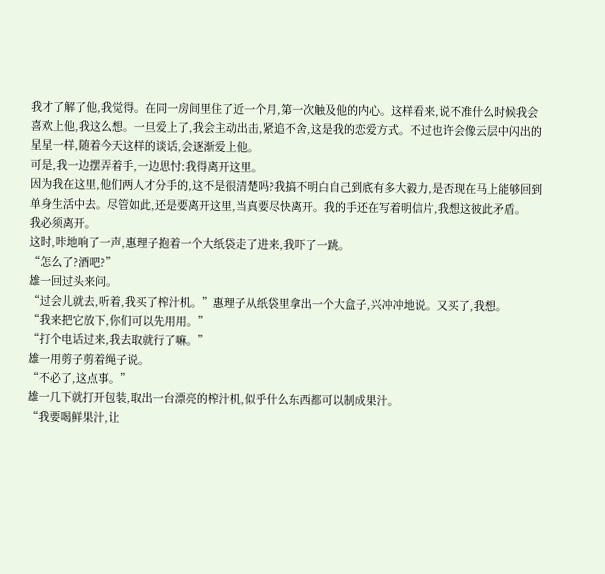我才了解了他,我觉得。在同一房间里住了近一个月,第一次触及他的内心。这样看来,说不准什么时候我会喜欢上他,我这么想。一旦爱上了,我会主动出击,紧追不舍,这是我的恋爱方式。不过也许会像云层中闪出的星星一样,随着今天这样的谈话,会逐渐爱上他。
可是,我一边摆弄着手,一边思忖:我得离开这里。
因为我在这里,他们两人才分手的,这不是很清楚吗?我搞不明白自己到底有多大毅力,是否现在马上能够回到单身生活中去。尽管如此,还是要离开这里,当真要尽快离开。我的手还在写着明信片,我想这彼此矛盾。
我必须离开。
这时,咔地响了一声,惠理子抱着一个大纸袋走了进来,我吓了一跳。
“怎么了?酒吧?”
雄一回过头来问。
“过会儿就去,听着,我买了榨汁机。”惠理子从纸袋里拿出一个大盒子,兴冲冲地说。又买了,我想。
“我来把它放下,你们可以先用用。”
“打个电话过来,我去取就行了嘛。”
雄一用剪子剪着绳子说。
“不必了,这点事。”
雄一几下就打开包装,取出一台漂亮的榨汁机,似乎什么东西都可以制成果汁。
“我要喝鲜果汁,让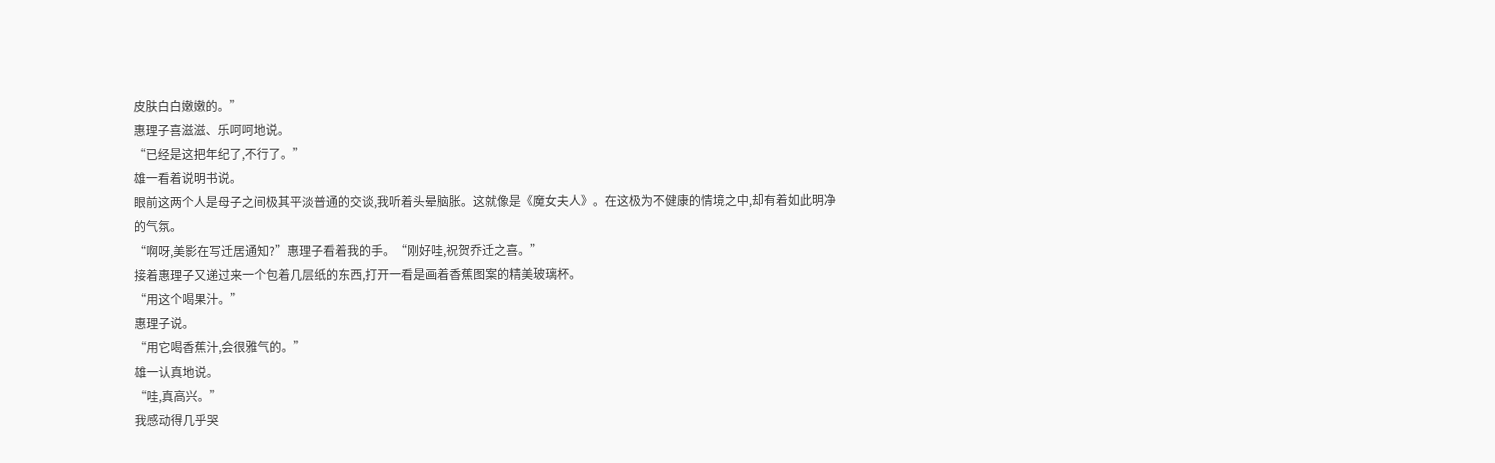皮肤白白嫩嫩的。”
惠理子喜滋滋、乐呵呵地说。
“已经是这把年纪了,不行了。”
雄一看着说明书说。
眼前这两个人是母子之间极其平淡普通的交谈,我听着头晕脑胀。这就像是《魔女夫人》。在这极为不健康的情境之中,却有着如此明净的气氛。
“啊呀,美影在写迁居通知?”惠理子看着我的手。“刚好哇,祝贺乔迁之喜。”
接着惠理子又递过来一个包着几层纸的东西,打开一看是画着香蕉图案的精美玻璃杯。
“用这个喝果汁。”
惠理子说。
“用它喝香蕉汁,会很雅气的。”
雄一认真地说。
“哇,真高兴。”
我感动得几乎哭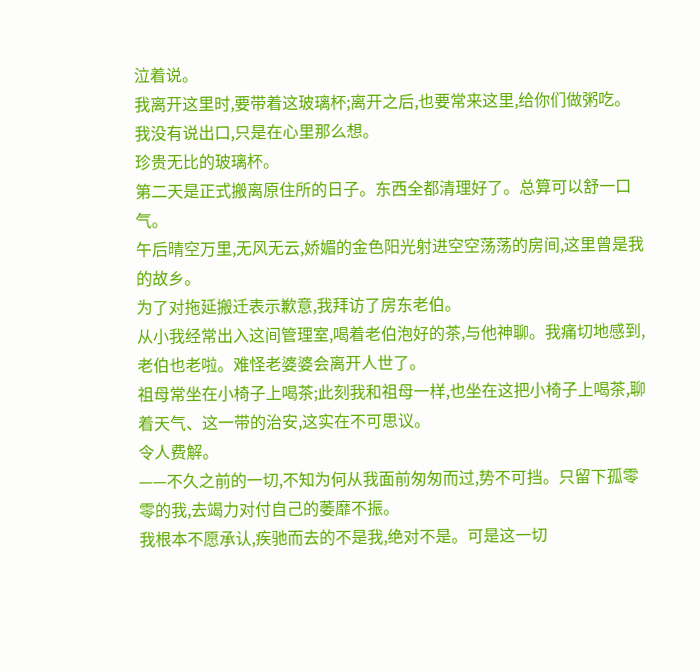泣着说。
我离开这里时,要带着这玻璃杯;离开之后,也要常来这里,给你们做粥吃。
我没有说出口,只是在心里那么想。
珍贵无比的玻璃杯。
第二天是正式搬离原住所的日子。东西全都清理好了。总算可以舒一口气。
午后晴空万里,无风无云,娇媚的金色阳光射进空空荡荡的房间,这里曾是我的故乡。
为了对拖延搬迁表示歉意,我拜访了房东老伯。
从小我经常出入这间管理室,喝着老伯泡好的茶,与他神聊。我痛切地感到,老伯也老啦。难怪老婆婆会离开人世了。
祖母常坐在小椅子上喝茶;此刻我和祖母一样,也坐在这把小椅子上喝茶,聊着天气、这一带的治安,这实在不可思议。
令人费解。
——不久之前的一切,不知为何从我面前匆匆而过,势不可挡。只留下孤零零的我,去竭力对付自己的萎靡不振。
我根本不愿承认,疾驰而去的不是我,绝对不是。可是这一切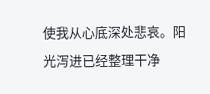使我从心底深处悲哀。阳光泻进已经整理干净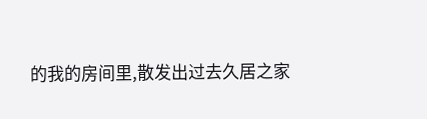的我的房间里,散发出过去久居之家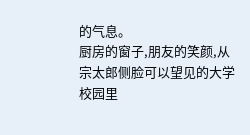的气息。
厨房的窗子,朋友的笑颜,从宗太郎侧脸可以望见的大学校园里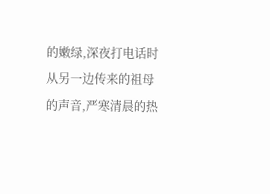的嫩绿,深夜打电话时从另一边传来的祖母的声音,严寒清晨的热